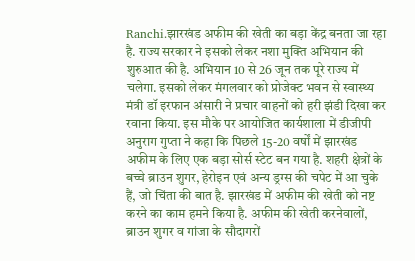Ranchi.झारखंड अफीम की खेती का बड़ा केंद्र बनता जा रहा है. राज्य सरकार ने इसको लेकर नशा मुक्ति अभियान की शुरुआत की है. अभियान 10 से 26 जून तक पूरे राज्य में चलेगा. इसको लेकर मंगलवार को प्रोजेक्ट भवन से स्वास्थ्य मंत्री डॉ इरफान अंसारी ने प्रचार वाहनों को हरी झंडी दिखा कर रवाना किया. इस मौके पर आयोजित कार्यशाला में डीजीपी अनुराग गुप्ता ने कहा कि पिछले 15-20 वर्षों में झारखंड अफीम के लिए एक बड़ा सोर्स स्टेट बन गया है. शहरी क्षेत्रों के बच्चे ब्राउन शुगर, हेरोइन एवं अन्य ड्रग्स की चपेट में आ चुके हैं, जो चिंता की बात है. झारखंड में अफीम की खेती को नष्ट करने का काम हमने किया है. अफीम की खेती करनेवालों, ब्राउन शुगर व गांजा के सौदागरों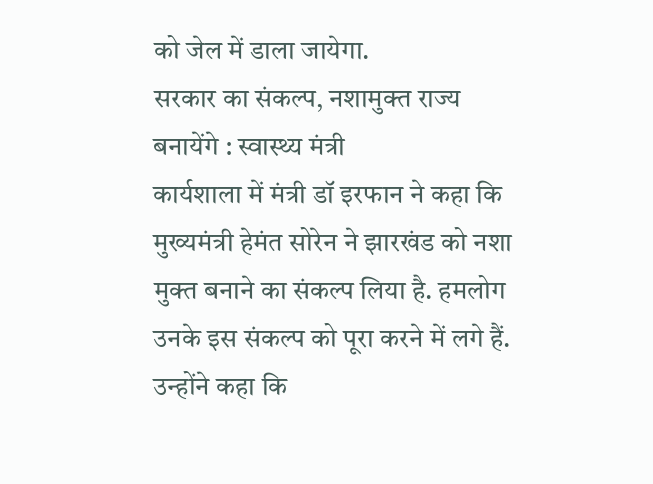को जेल में डाला जायेगा.
सरकार का संकल्प, नशामुक्त राज्य बनायेंगे : स्वास्थ्य मंत्री
कार्यशाला में मंत्री डॉ इरफान ने कहा कि मुख्यमंत्री हेमंत सोरेन ने झारखंड को नशा मुक्त बनाने का संकल्प लिया है. हमलोग उनके इस संकल्प को पूरा करने में लगे हैं. उन्होंने कहा कि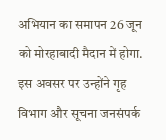अभियान का समापन 26 जून को मोरहाबादी मैदान में होगा. इस अवसर पर उन्होंने गृह विभाग और सूचना जनसंपर्क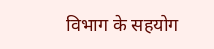विभाग के सहयोग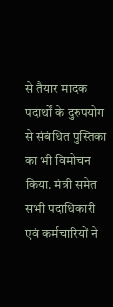से तैयार मादक पदार्थों के दुरुपयोग से संबंधित पुस्तिका का भी विमोचन किया. मंत्री समेत सभी पदाधिकारी एवं कर्मचारियों ने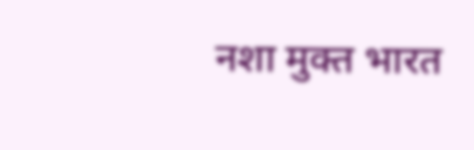नशा मुक्त भारत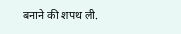बनाने की शपथ ली.